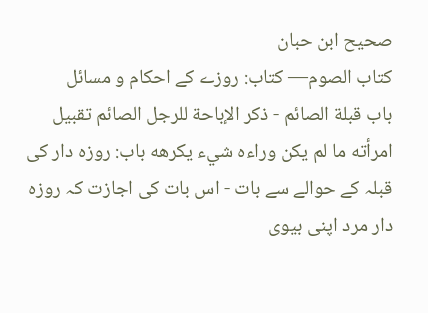صحیح ابن حبان
كتاب الصوم— کتاب: روزے کے احکام و مسائل
باب قبلة الصائم - ذكر الإباحة للرجل الصائم تقبيل امرأته ما لم يكن وراءه شيء يكرهه باب: روزہ دار کی قبلہ کے حوالے سے بات - اس بات کی اجازت کہ روزہ دار مرد اپنی بیوی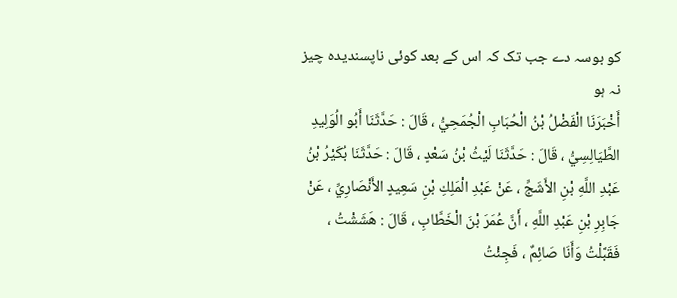کو بوسہ دے جب تک کہ اس کے بعد کوئی ناپسندیدہ چیز نہ ہو
أَخْبَرَنَا الْفَضْلُ بْنُ الْحُبَابِ الْجُمَحِيُّ ، قَالَ : حَدَّثَنَا أَبُو الُوَلِيدِ الطَّيَالِسِيُّ ، قَالَ : حَدَّثَنَا لَيْثُ بْنُ سَعْدٍ ، قَالَ : حَدَّثَنَا بُكَيْرُ بْنُ عَبْدِ اللَّهِ بْنِ الأَشَجِّ ، عَنْ عَبْدِ الْمَلِكِ بْنِ سَعِيدٍ الأَنْصَارِيِّ ، عَنْ جَابِرِ بْنِ عَبْدِ اللَّهِ ، أَنَّ عُمَرَ بْنَ الْخَطَّابِ ، قَالَ : هَشَشْتُ ، فَقَبَّلْتُ وَأَنَا صَائِمٌ ، فَجِئْتُ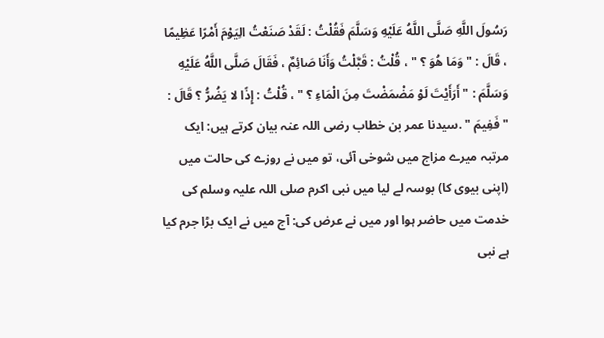رَسُولَ اللَّهِ صَلَّى اللَّهُ عَلَيْهِ وَسَلَّمَ فَقُلْتُ : لَقَدْ صَنَعْتُ الِيَوْمَ أَمْرًا عَظِيمًا ، قَالَ : " وَمَا هُوَ ؟ " ، قُلْتُ : قَبَّلْتُ وَأَنَا صَائِمٌ ، فَقَالَ صَلَّى اللَّهُ عَلَيْهِ وَسَلَّمَ : " أَرَأَيْتَ لَوْ مَضْمَضْتَ مِنَ الْمَاءِ ؟ " ، قُلْتُ : إِذًا لا يَضُرُّ ؟ قَالَ : " فَفِيمَ " .سیدنا عمر بن خطاب رضی اللہ عنہ بیان کرتے ہیں: ایک مرتبہ میرے مزاج میں شوخی آئی، تو میں نے روزے کی حالت میں (اپنی بیوی کا) بوسہ لے لیا میں نبی اکرم صلی اللہ علیہ وسلم کی خدمت میں حاضر ہوا اور میں نے عرض کی: آج میں نے ایک بڑا جرم کیا ہے نبی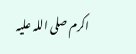اکرم صلی اللہ علیہ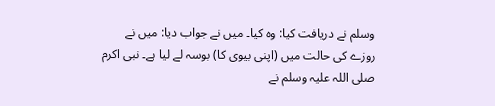وسلم نے دریافت کیا: وہ کیا۔ میں نے جواب دیا: میں نے روزے کی حالت میں (اپنی بیوی کا) بوسہ لے لیا ہے۔ نبی اکرم صلی اللہ علیہ وسلم نے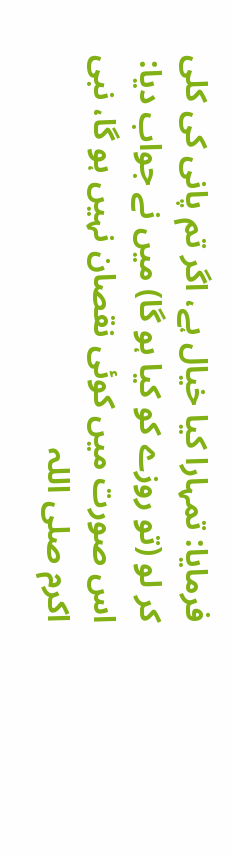فرمایا: تمہارا کیا خیال ہے، اگر تم پانی کی کلی کر لو (تو روزے کو کیا ہو گا) میں نے جواب دیا: اس صورت میں کوئی نقصان نہیں ہو گا، نبی اکرم صلی اللہ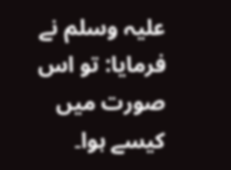علیہ وسلم نے فرمایا: تو اس صورت میں کیسے ہوا۔